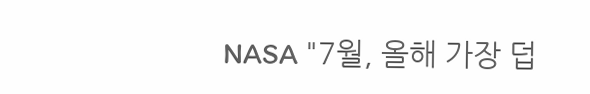NASA "7월, 올해 가장 덥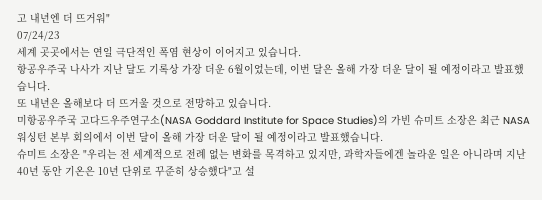고 내년엔 더 뜨거워"
07/24/23
세계 곳곳에서는 연일 극단적인 폭염 현상이 이어지고 있습니다.
항공우주국 나사가 지난 달도 기록상 가장 더운 6월이었는데, 이번 달은 올해 가장 더운 달이 될 예정이라고 발표했습니다.
또 내년은 올해보다 더 뜨거울 것으로 전망하고 있습니다.
미항공우주국 고다드우주연구소(NASA Goddard Institute for Space Studies)의 가빈 슈미트 소장은 최근 NASA 워싱턴 본부 회의에서 이번 달이 올해 가장 더운 달이 될 예정이라고 발표했습니다.
슈미트 소장은 "우리는 전 세계적으로 전례 없는 변화를 목격하고 있지만, 과학자들에겐 놀라운 일은 아니라며 지난 40년 동안 기온은 10년 단위로 꾸준히 상승했다"고 설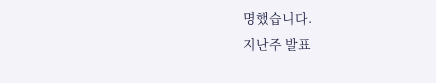명했습니다.
지난주 발표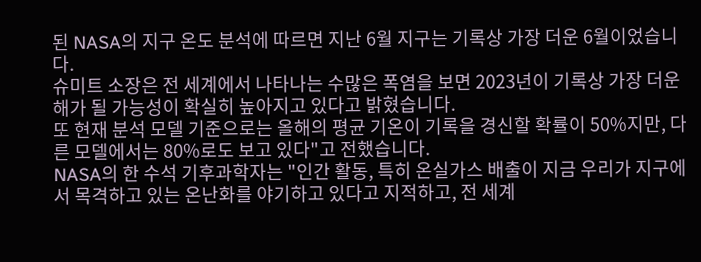된 NASA의 지구 온도 분석에 따르면 지난 6월 지구는 기록상 가장 더운 6월이었습니다.
슈미트 소장은 전 세계에서 나타나는 수많은 폭염을 보면 2023년이 기록상 가장 더운 해가 될 가능성이 확실히 높아지고 있다고 밝혔습니다.
또 현재 분석 모델 기준으로는 올해의 평균 기온이 기록을 경신할 확률이 50%지만, 다른 모델에서는 80%로도 보고 있다"고 전했습니다.
NASA의 한 수석 기후과학자는 "인간 활동, 특히 온실가스 배출이 지금 우리가 지구에서 목격하고 있는 온난화를 야기하고 있다고 지적하고, 전 세계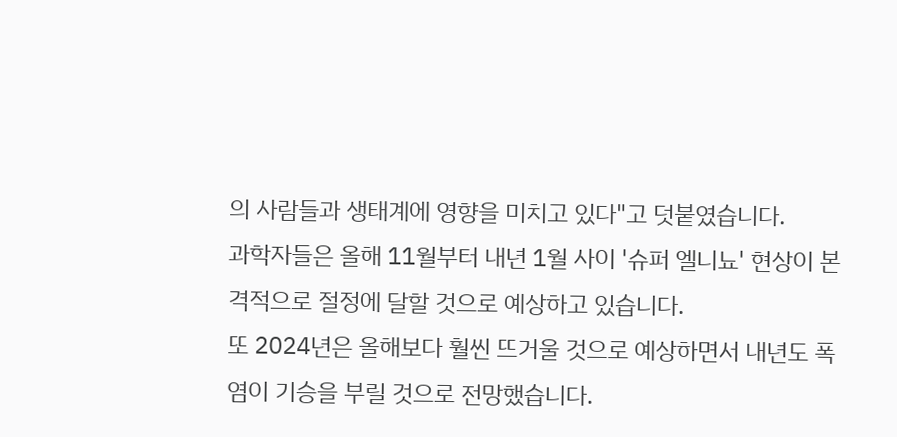의 사람들과 생태계에 영향을 미치고 있다"고 덧붙였습니다.
과학자들은 올해 11월부터 내년 1월 사이 '슈퍼 엘니뇨' 현상이 본격적으로 절정에 달할 것으로 예상하고 있습니다.
또 2024년은 올해보다 훨씬 뜨거울 것으로 예상하면서 내년도 폭염이 기승을 부릴 것으로 전망했습니다.